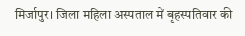मिर्जापुर। जिला महिला अस्पताल में बृहस्पतिवार की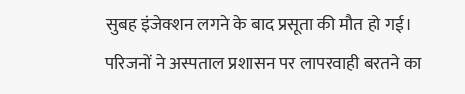सुबह इंजेक्शन लगने के बाद प्रसूता की मौत हो गई। परिजनों ने अस्पताल प्रशासन पर लापरवाही बरतने का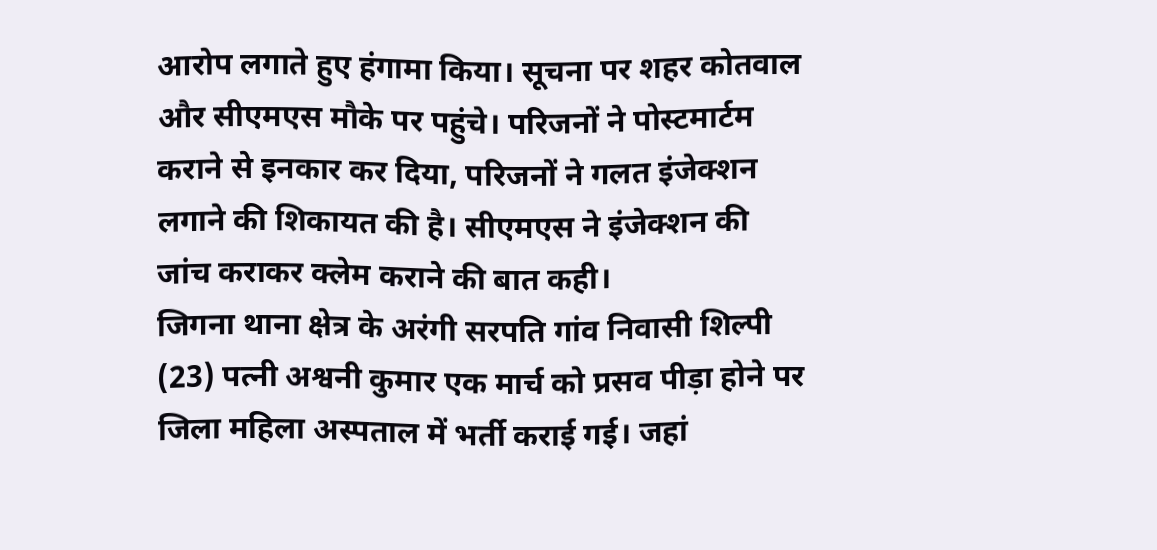आरोप लगाते हुए हंगामा किया। सूचना पर शहर कोतवाल और सीएमएस मौके पर पहुंचे। परिजनों ने पोस्टमार्टम कराने से इनकार कर दिया, परिजनों ने गलत इंजेक्शन लगाने की शिकायत की है। सीएमएस ने इंजेक्शन की जांच कराकर क्लेम कराने की बात कही।
जिगना थाना क्षेत्र के अरंगी सरपति गांव निवासी शिल्पी (23) पत्नी अश्वनी कुमार एक मार्च को प्रसव पीड़ा होने पर जिला महिला अस्पताल में भर्ती कराई गई। जहां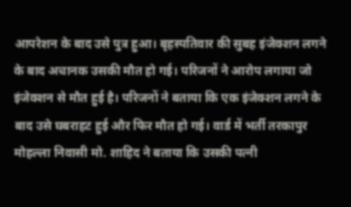आपरेशन के बाद उसे पुत्र हुआ। बृहस्पतिवार की सुबह इंजेक्शन लगने के बाद अचानक उसकी मौत हो गई। परिजनों ने आरोप लगाया जो इंजेक्शन से मौत हुई है। परिजनों ने बताया कि एक इंजेक्शन लगने के बाद उसे घबराहट हुई और फिर मौत हो गई। वार्ड में भर्ती तरकापुर मोहल्ला निवासी मो. शाहिद ने बताया कि उसकी पत्नी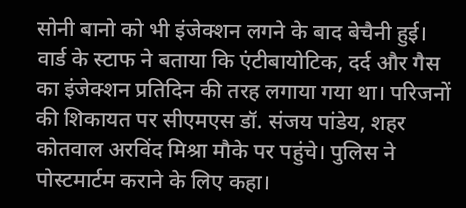सोनी बानो को भी इंजेक्शन लगने के बाद बेचैनी हुई। वार्ड के स्टाफ ने बताया कि एंटीबायोटिक, दर्द और गैस का इंजेक्शन प्रतिदिन की तरह लगाया गया था। परिजनों की शिकायत पर सीएमएस डॉ. संजय पांडेय, शहर कोतवाल अरविंद मिश्रा मौके पर पहुंचे। पुलिस ने पोस्टमार्टम कराने के लिए कहा।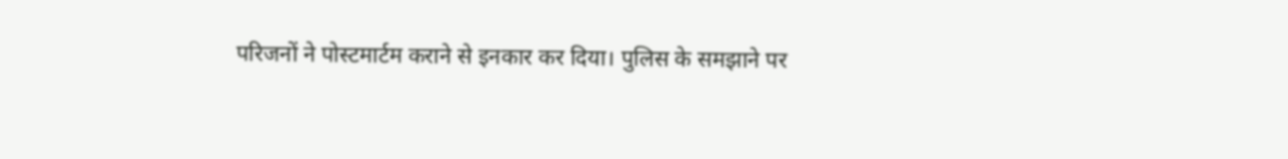परिजनों ने पोस्टमार्टम कराने से इनकार कर दिया। पुलिस के समझाने पर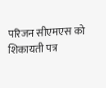परिजन सीएमएस को शिकायती पत्र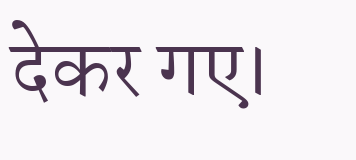देकर गए।